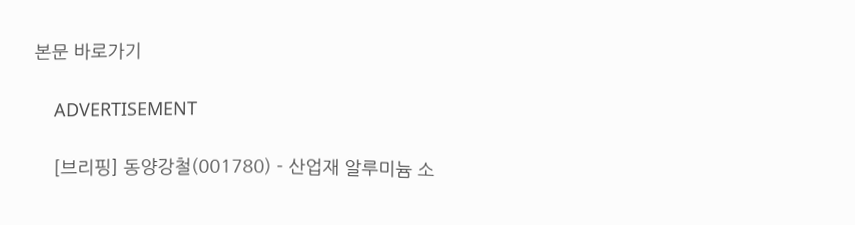본문 바로가기

    ADVERTISEMENT

    [브리핑] 동양강철(001780) - 산업재 알루미늄 소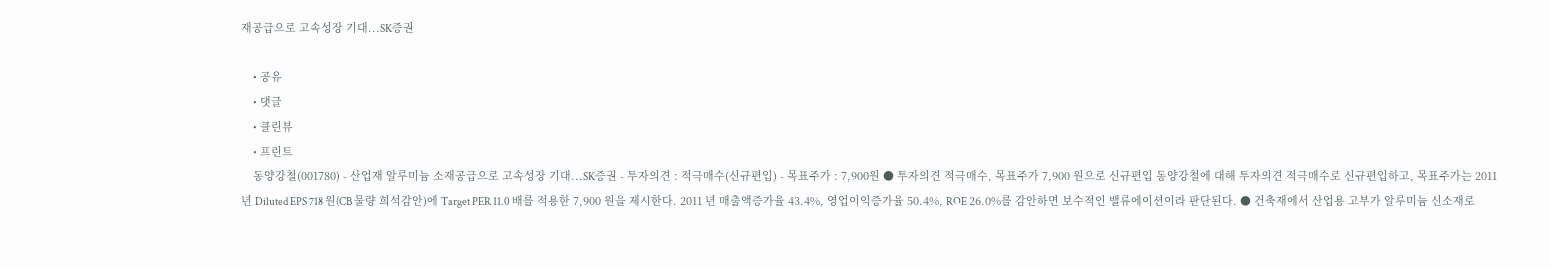재공급으로 고속성장 기대...SK증권

    • 공유
    • 댓글
    • 클린뷰
    • 프린트
    동양강철(001780) - 산업재 알루미늄 소재공급으로 고속성장 기대...SK증권 - 투자의견 : 적극매수(신규편입) - 목표주가 : 7,900원 ● 투자의견 적극매수, 목표주가 7,900 원으로 신규편입 동양강철에 대해 투자의견 적극매수로 신규편입하고, 목표주가는 2011 년 Diluted EPS 718 원(CB 물량 희석감안)에 Target PER 11.0 배를 적용한 7,900 원을 제시한다. 2011 년 매출액증가율 43.4%, 영업이익증가율 50.4%, ROE 26.0%를 감안하면 보수적인 밸류에이션이라 판단된다. ● 건축재에서 산업용 고부가 알루미늄 신소재로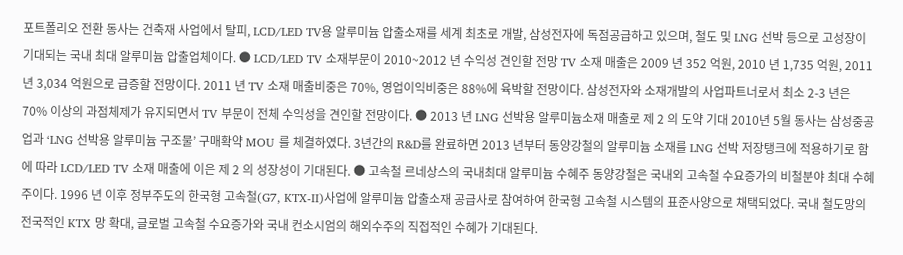포트폴리오 전환 동사는 건축재 사업에서 탈피, LCD/LED TV용 알루미늄 압출소재를 세계 최초로 개발, 삼성전자에 독점공급하고 있으며, 철도 및 LNG 선박 등으로 고성장이 기대되는 국내 최대 알루미늄 압출업체이다. ● LCD/LED TV 소재부문이 2010~2012 년 수익성 견인할 전망 TV 소재 매출은 2009 년 352 억원, 2010 년 1,735 억원, 2011 년 3,034 억원으로 급증할 전망이다. 2011 년 TV 소재 매출비중은 70%, 영업이익비중은 88%에 육박할 전망이다. 삼성전자와 소재개발의 사업파트너로서 최소 2-3 년은 70% 이상의 과점체제가 유지되면서 TV 부문이 전체 수익성을 견인할 전망이다. ● 2013 년 LNG 선박용 알루미늄소재 매출로 제 2 의 도약 기대 2010년 5월 동사는 삼성중공업과 ‘LNG 선박용 알루미늄 구조물’ 구매확약 MOU 를 체결하였다. 3년간의 R&D를 완료하면 2013 년부터 동양강철의 알루미늄 소재를 LNG 선박 저장탱크에 적용하기로 함에 따라 LCD/LED TV 소재 매출에 이은 제 2 의 성장성이 기대된다. ● 고속철 르네상스의 국내최대 알루미늄 수혜주 동양강철은 국내외 고속철 수요증가의 비철분야 최대 수혜주이다. 1996 년 이후 정부주도의 한국형 고속철(G7, KTX-II)사업에 알루미늄 압출소재 공급사로 참여하여 한국형 고속철 시스템의 표준사양으로 채택되었다. 국내 철도망의 전국적인 KTX 망 확대, 글로벌 고속철 수요증가와 국내 컨소시엄의 해외수주의 직접적인 수혜가 기대된다.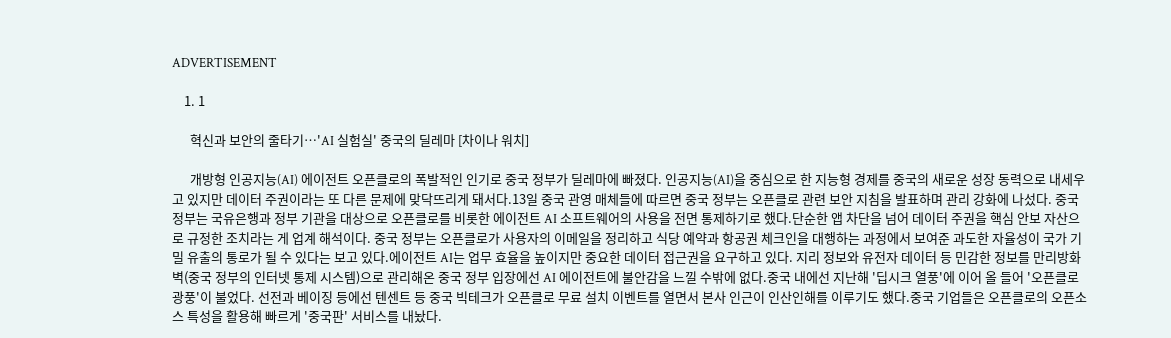ADVERTISEMENT

    1. 1

      혁신과 보안의 줄타기…'AI 실험실' 중국의 딜레마 [차이나 워치]

      개방형 인공지능(AI) 에이전트 오픈클로의 폭발적인 인기로 중국 정부가 딜레마에 빠졌다. 인공지능(AI)을 중심으로 한 지능형 경제를 중국의 새로운 성장 동력으로 내세우고 있지만 데이터 주권이라는 또 다른 문제에 맞닥뜨리게 돼서다.13일 중국 관영 매체들에 따르면 중국 정부는 오픈클로 관련 보안 지침을 발표하며 관리 강화에 나섰다. 중국 정부는 국유은행과 정부 기관을 대상으로 오픈클로를 비롯한 에이전트 AI 소프트웨어의 사용을 전면 통제하기로 했다.단순한 앱 차단을 넘어 데이터 주권을 핵심 안보 자산으로 규정한 조치라는 게 업계 해석이다. 중국 정부는 오픈클로가 사용자의 이메일을 정리하고 식당 예약과 항공권 체크인을 대행하는 과정에서 보여준 과도한 자율성이 국가 기밀 유출의 통로가 될 수 있다는 보고 있다.에이전트 AI는 업무 효율을 높이지만 중요한 데이터 접근권을 요구하고 있다. 지리 정보와 유전자 데이터 등 민감한 정보를 만리방화벽(중국 정부의 인터넷 통제 시스템)으로 관리해온 중국 정부 입장에선 AI 에이전트에 불안감을 느낄 수밖에 없다.중국 내에선 지난해 '딥시크 열풍'에 이어 올 들어 '오픈클로 광풍'이 불었다. 선전과 베이징 등에선 텐센트 등 중국 빅테크가 오픈클로 무료 설치 이벤트를 열면서 본사 인근이 인산인해를 이루기도 했다.중국 기업들은 오픈클로의 오픈소스 특성을 활용해 빠르게 '중국판' 서비스를 내놨다.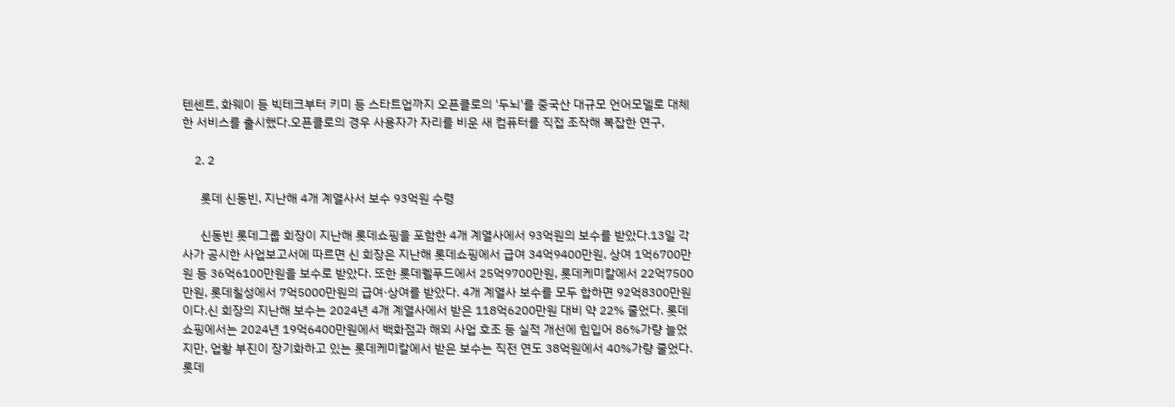텐센트, 화웨이 등 빅테크부터 키미 등 스타트업까지 오픈클로의 '두뇌'를 중국산 대규모 언어모델로 대체한 서비스를 출시했다.오픈클로의 경우 사용자가 자리를 비운 새 컴퓨터를 직접 조작해 복잡한 연구,

    2. 2

      롯데 신동빈, 지난해 4개 계열사서 보수 93억원 수령

      신동빈 롯데그룹 회장이 지난해 롯데쇼핑을 포함한 4개 계열사에서 93억원의 보수를 받았다.13일 각 사가 공시한 사업보고서에 따르면 신 회장은 지난해 롯데쇼핑에서 급여 34억9400만원, 상여 1억6700만원 등 36억6100만원을 보수로 받았다. 또한 롯데웰푸드에서 25억9700만원, 롯데케미칼에서 22억7500만원, 롯데칠성에서 7억5000만원의 급여·상여를 받았다. 4개 계열사 보수를 모두 합하면 92억8300만원이다.신 회장의 지난해 보수는 2024년 4개 계열사에서 받은 118억6200만원 대비 약 22% 줄었다. 롯데쇼핑에서는 2024년 19억6400만원에서 백화점과 해외 사업 호조 등 실적 개선에 힘입어 86%가량 늘었지만, 업황 부진이 장기화하고 있는 롯데케미칼에서 받은 보수는 직전 연도 38억원에서 40%가량 줄었다.롯데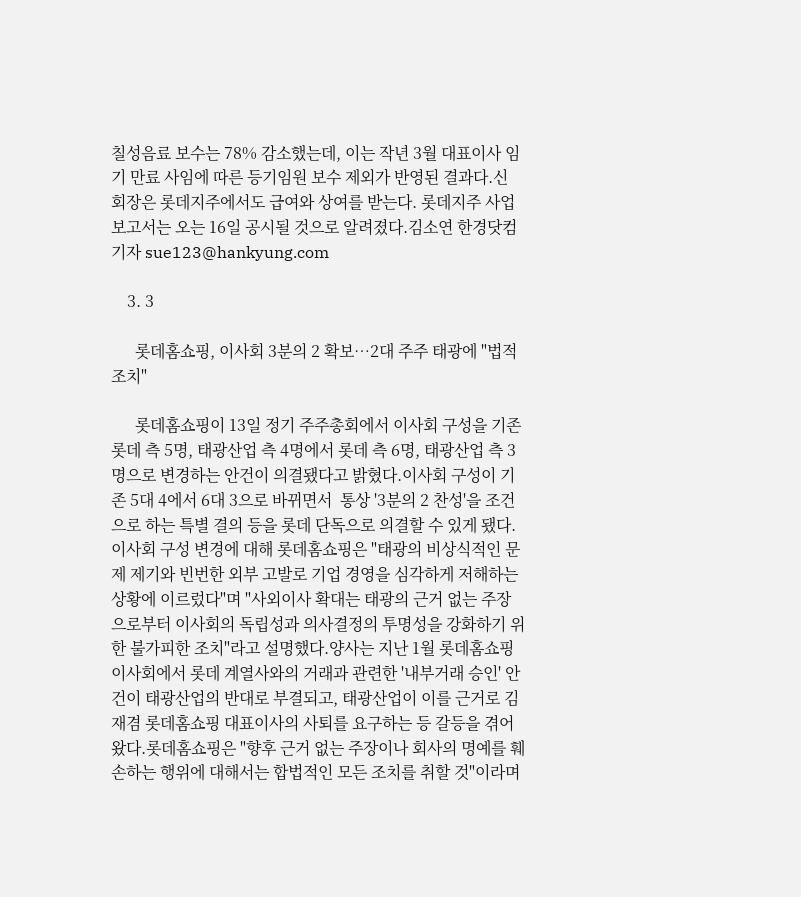칠성음료 보수는 78% 감소했는데, 이는 작년 3월 대표이사 임기 만료 사임에 따른 등기임원 보수 제외가 반영된 결과다.신 회장은 롯데지주에서도 급여와 상여를 받는다. 롯데지주 사업보고서는 오는 16일 공시될 것으로 알려졌다.김소연 한경닷컴 기자 sue123@hankyung.com

    3. 3

      롯데홈쇼핑, 이사회 3분의 2 확보…2대 주주 태광에 "법적조치"

      롯데홈쇼핑이 13일 정기 주주총회에서 이사회 구성을 기존 롯데 측 5명, 태광산업 측 4명에서 롯데 측 6명, 태광산업 측 3명으로 변경하는 안건이 의결됐다고 밝혔다.이사회 구성이 기존 5대 4에서 6대 3으로 바뀌면서  통상 '3분의 2 찬성'을 조건으로 하는 특별 결의 등을 롯데 단독으로 의결할 수 있게 됐다.이사회 구성 변경에 대해 롯데홈쇼핑은 "태광의 비상식적인 문제 제기와 빈번한 외부 고발로 기업 경영을 심각하게 저해하는 상황에 이르렀다"며 "사외이사 확대는 태광의 근거 없는 주장으로부터 이사회의 독립성과 의사결정의 투명성을 강화하기 위한 불가피한 조치"라고 설명했다.양사는 지난 1월 롯데홈쇼핑 이사회에서 롯데 계열사와의 거래과 관련한 '내부거래 승인' 안건이 태광산업의 반대로 부결되고, 태광산업이 이를 근거로 김재겸 롯데홈쇼핑 대표이사의 사퇴를 요구하는 등 갈등을 겪어왔다.롯데홈쇼핑은 "향후 근거 없는 주장이나 회사의 명예를 훼손하는 행위에 대해서는 합법적인 모든 조치를 취할 것"이라며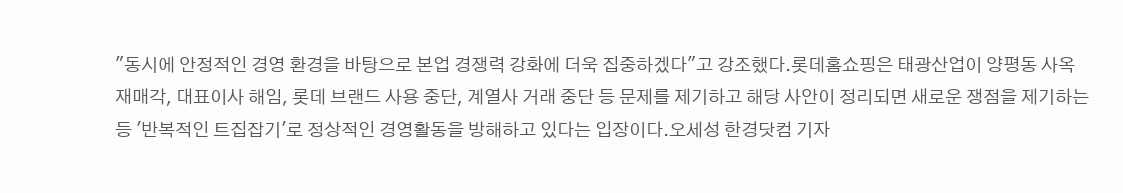"동시에 안정적인 경영 환경을 바탕으로 본업 경쟁력 강화에 더욱 집중하겠다"고 강조했다.롯데홈쇼핑은 태광산업이 양평동 사옥 재매각, 대표이사 해임, 롯데 브랜드 사용 중단, 계열사 거래 중단 등 문제를 제기하고 해당 사안이 정리되면 새로운 쟁점을 제기하는 등 '반복적인 트집잡기'로 정상적인 경영활동을 방해하고 있다는 입장이다.오세성 한경닷컴 기자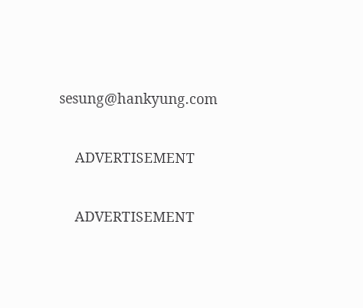sesung@hankyung.com

    ADVERTISEMENT

    ADVERTISEMENT